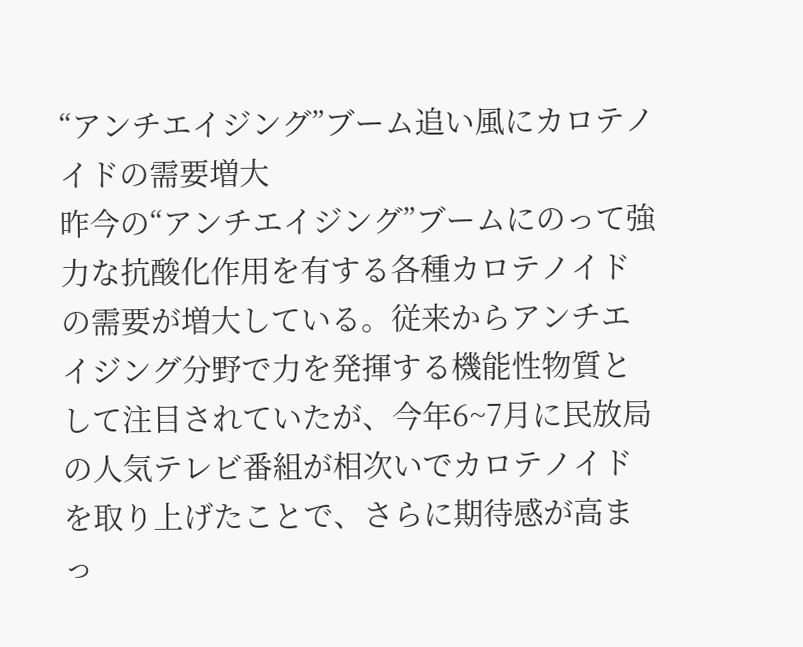“アンチエイジング”ブーム追い風にカロテノイドの需要増大
昨今の“アンチエイジング”ブームにのって強力な抗酸化作用を有する各種カロテノイドの需要が増大している。従来からアンチエイジング分野で力を発揮する機能性物質として注目されていたが、今年6~7月に民放局の人気テレビ番組が相次いでカロテノイドを取り上げたことで、さらに期待感が高まっ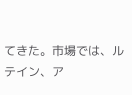てきた。市場では、ルテイン、ア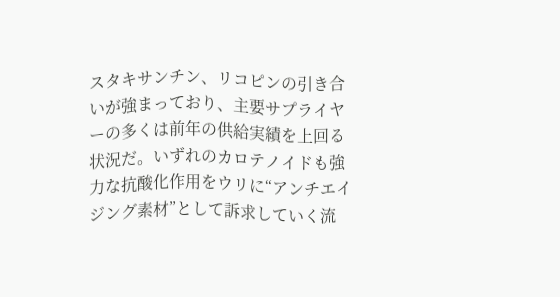スタキサンチン、リコピンの引き合いが強まっており、主要サプライヤーの多くは前年の供給実績を上回る状況だ。いずれのカロテノイドも強力な抗酸化作用をウリに“アンチエイジング素材”として訴求していく流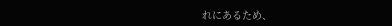れにあるため、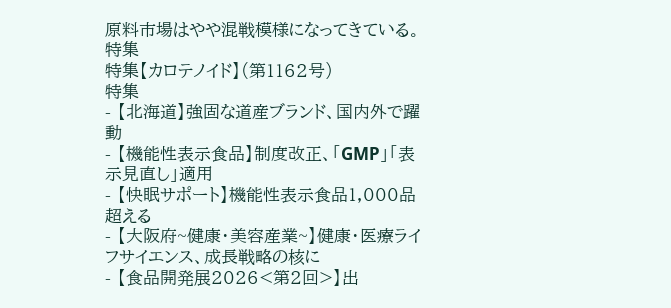原料市場はやや混戦模様になってきている。
特集
特集【カロテノイド】(第1162号)
特集
- 【北海道】強固な道産ブランド、国内外で躍動
- 【機能性表示食品】制度改正、「GMP」「表示見直し」適用
- 【快眠サポート】機能性表示食品1,000品超える
- 【大阪府~健康・美容産業~】健康・医療ライフサイエンス、成長戦略の核に
- 【食品開発展2026<第2回>】出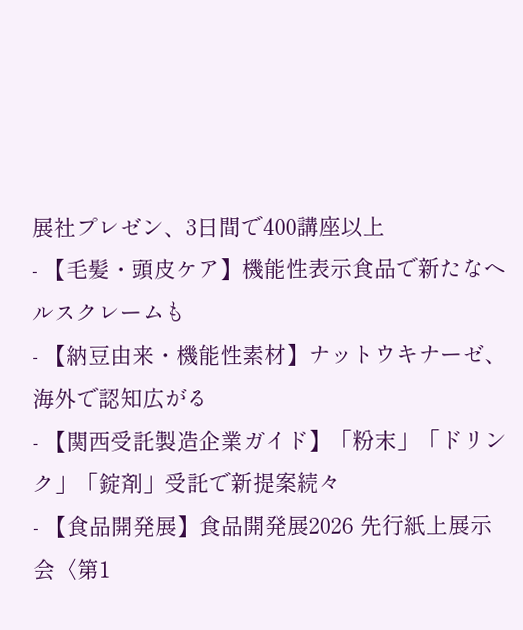展社プレゼン、3日間で400講座以上
- 【毛髪・頭皮ケア】機能性表示食品で新たなヘルスクレームも
- 【納豆由来・機能性素材】ナットウキナーゼ、海外で認知広がる
- 【関西受託製造企業ガイド】「粉末」「ドリンク」「錠剤」受託で新提案続々
- 【食品開発展】食品開発展2026 先行紙上展示会〈第1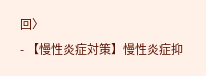回〉
- 【慢性炎症対策】慢性炎症抑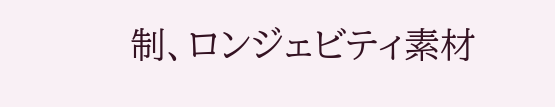制、ロンジェビティ素材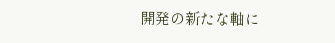開発の新たな軸に